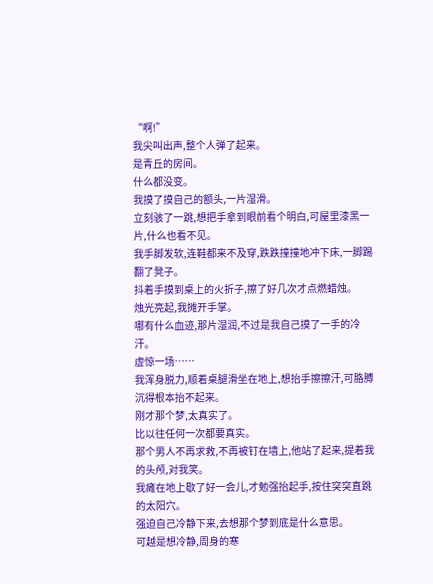“啊!”
我尖叫出声,整个人弹了起来。
是青丘的房间。
什么都没变。
我摸了摸自己的额头,一片湿滑。
立刻骇了一跳,想把手拿到眼前看个明白,可屋里漆黑一片,什么也看不见。
我手脚发软,连鞋都来不及穿,跌跌撞撞地冲下床,一脚踢翻了凳子。
抖着手摸到桌上的火折子,擦了好几次才点燃蜡烛。
烛光亮起,我摊开手掌。
哪有什么血迹,那片湿润,不过是我自己摸了一手的冷汗。
虚惊一场……
我浑身脱力,顺着桌腿滑坐在地上,想抬手擦擦汗,可胳膊沉得根本抬不起来。
刚才那个梦,太真实了。
比以往任何一次都要真实。
那个男人不再求救,不再被钉在墙上,他站了起来,提着我的头颅,对我笑。
我瘫在地上歇了好一会儿,才勉强抬起手,按住突突直跳的太阳穴。
强迫自己冷静下来,去想那个梦到底是什么意思。
可越是想冷静,周身的寒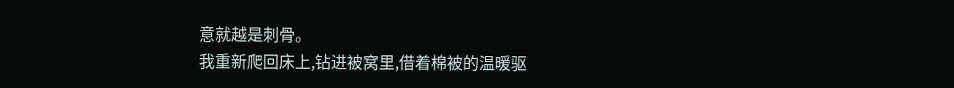意就越是刺骨。
我重新爬回床上,钻进被窝里,借着棉被的温暖驱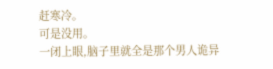赶寒冷。
可是没用。
一闭上眼,脑子里就全是那个男人诡异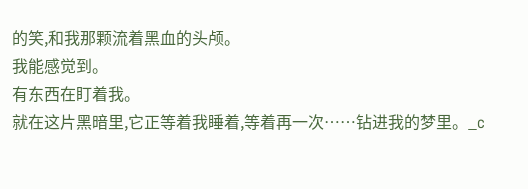的笑,和我那颗流着黑血的头颅。
我能感觉到。
有东西在盯着我。
就在这片黑暗里,它正等着我睡着,等着再一次……钻进我的梦里。_c